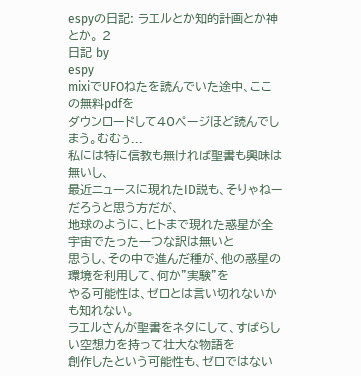espyの日記: ラエルとか知的計画とか神とか。 2
日記 by
espy
mixiでUFOねたを読んでいた途中、ここの無料pdfを
ダウンロードして40ページほど読んでしまう。むむぅ...
私には特に信教も無ければ聖書も興味は無いし、
最近ニュースに現れたID説も、そりゃねーだろうと思う方だが、
地球のように、ヒトまで現れた惑星が全宇宙でたった一つな訳は無いと
思うし、その中で進んだ種が、他の惑星の環境を利用して、何か"実験"を
やる可能性は、ゼロとは言い切れないかも知れない。
ラエルさんが聖書をネタにして、すばらしい空想力を持って壮大な物語を
創作したという可能性も、ゼロではない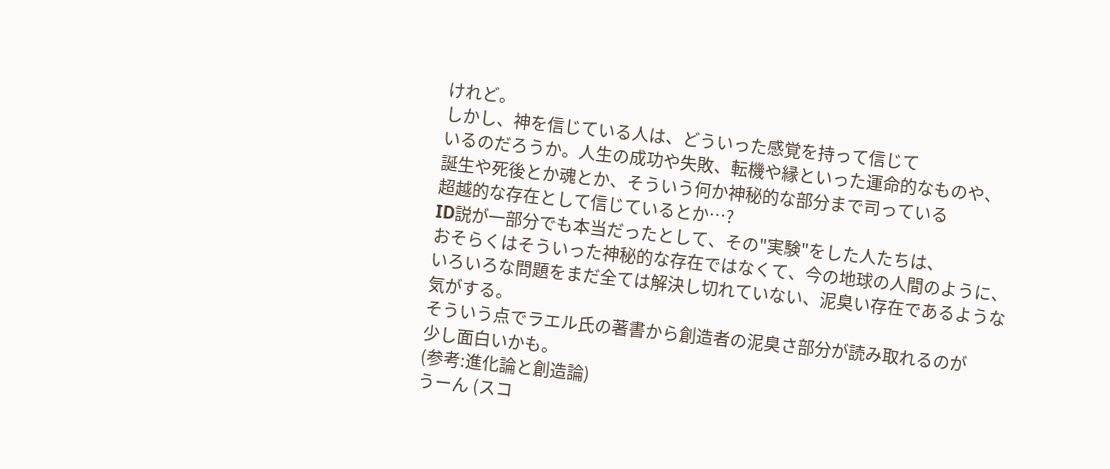けれど。
しかし、神を信じている人は、どういった感覚を持って信じて
いるのだろうか。人生の成功や失敗、転機や縁といった運命的なものや、
誕生や死後とか魂とか、そういう何か神秘的な部分まで司っている
超越的な存在として信じているとか…?
ID説が一部分でも本当だったとして、その"実験"をした人たちは、
おそらくはそういった神秘的な存在ではなくて、今の地球の人間のように、
いろいろな問題をまだ全ては解決し切れていない、泥臭い存在であるような気がする。
そういう点でラエル氏の著書から創造者の泥臭さ部分が読み取れるのが
少し面白いかも。
(参考:進化論と創造論)
うーん (スコ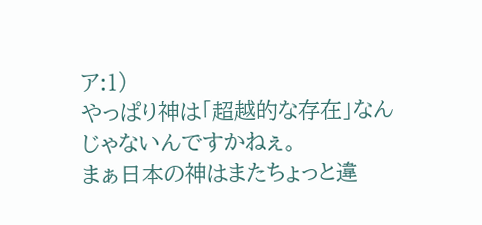ア:1)
やっぱり神は「超越的な存在」なんじゃないんですかねぇ。
まぁ日本の神はまたちょっと違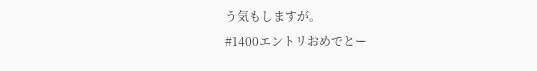う気もしますが。
#1400エントリおめでとー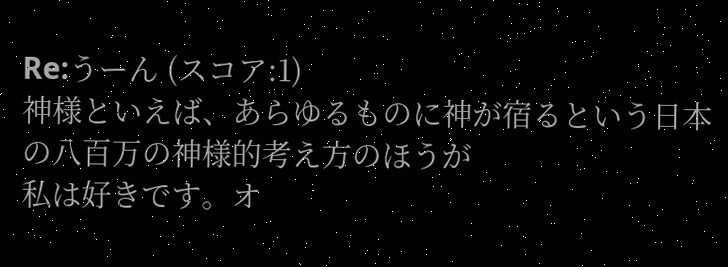Re:うーん (スコア:1)
神様といえば、あらゆるものに神が宿るという日本の八百万の神様的考え方のほうが
私は好きです。オ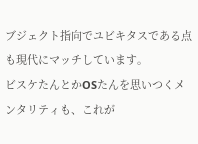ブジェクト指向でユビキタスである点も現代にマッチしています。
ビスケたんとかOSたんを思いつくメンタリティも、これが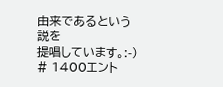由来であるという説を
提唱しています。:-)
# 1400エント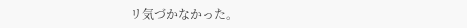リ気づかなかった。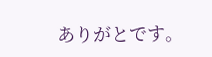ありがとです。